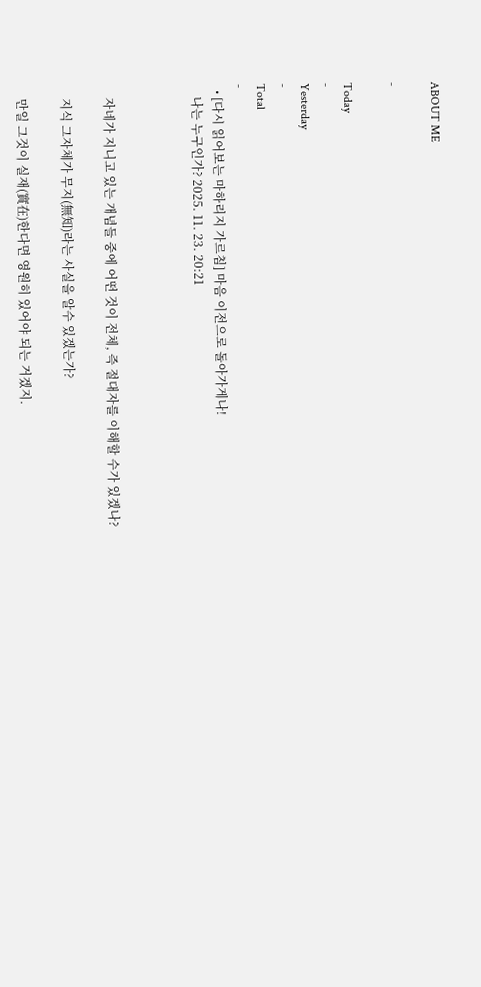ABOUT ME

-

Today
-
Yesterday
-
Total
-
  • [다시 읽어보는 마하리지 가르침] 마음 이전으로 돌아가게나!
    나는 누구인가? 2025. 11. 23. 20:21



    자네가 지니고 있는 개념들 중에 어떤 것이 전체, 즉 절대자를 이해할 수가 있겠나?

    지식 그자체가 무지(無知)라는 사실을 알수 있겠는가?

    만일 그것이 실재(實在)한다면 영원히 있어야 되는 거겠지.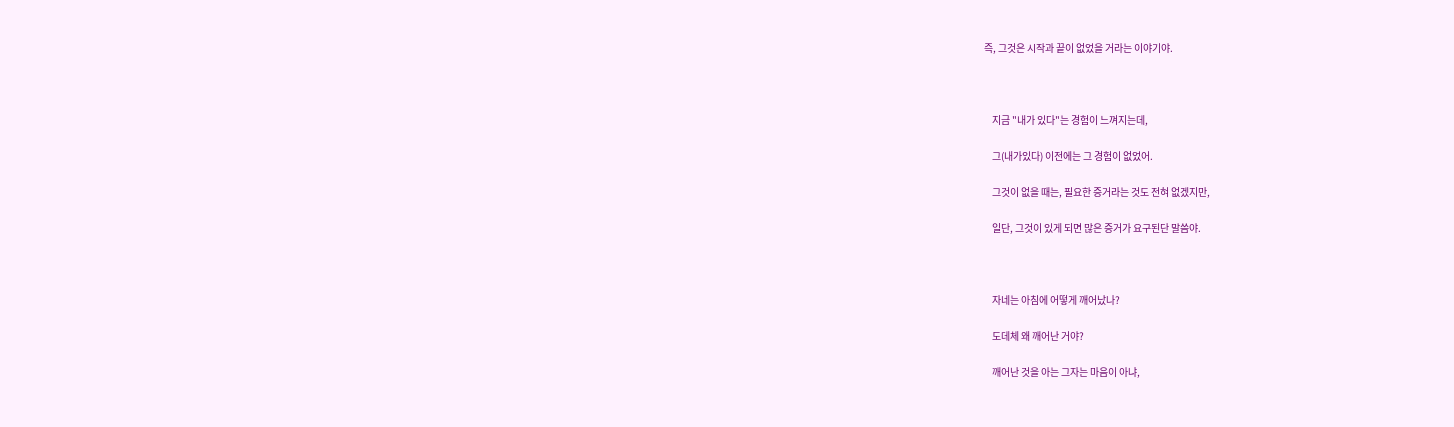즉, 그것은 시작과 끝이 없었을 거라는 이야기야.



    지금 "내가 있다"는 경험이 느껴지는데,

    그(내가있다) 이전에는 그 경험이 없었어.

    그것이 없을 때는, 필요한 증거라는 것도 전혀 없겠지만,

    일단, 그것이 있게 되면 많은 증거가 요구된단 말씀야.



    자네는 아침에 어떻게 깨어났나?

    도데체 왜 깨어난 거야?

    깨어난 것을 아는 그자는 마음이 아냐,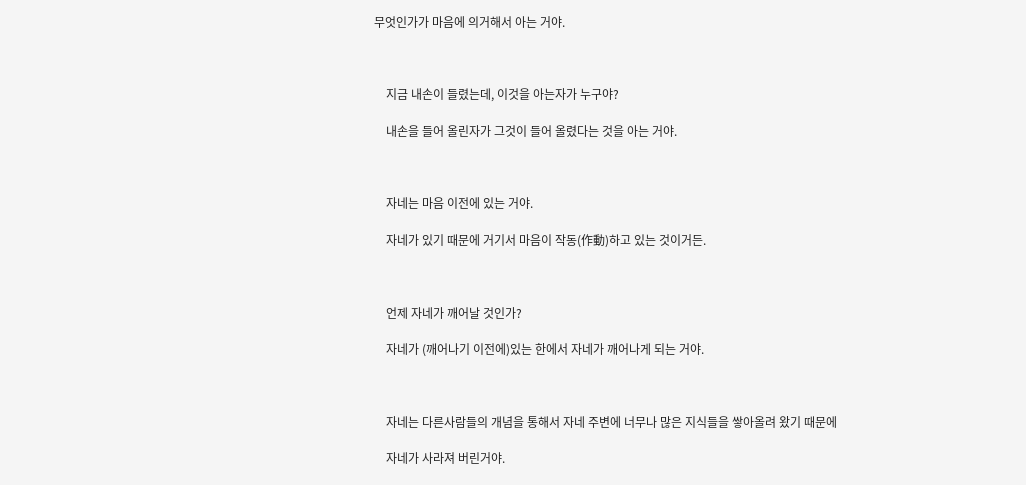무엇인가가 마음에 의거해서 아는 거야.



    지금 내손이 들렸는데, 이것을 아는자가 누구야?

    내손을 들어 올린자가 그것이 들어 올렸다는 것을 아는 거야.



    자네는 마음 이전에 있는 거야.

    자네가 있기 때문에 거기서 마음이 작동(作動)하고 있는 것이거든.



    언제 자네가 깨어날 것인가?

    자네가 (깨어나기 이전에)있는 한에서 자네가 깨어나게 되는 거야.



    자네는 다른사람들의 개념을 통해서 자네 주변에 너무나 많은 지식들을 쌓아올려 왔기 때문에

    자네가 사라져 버린거야.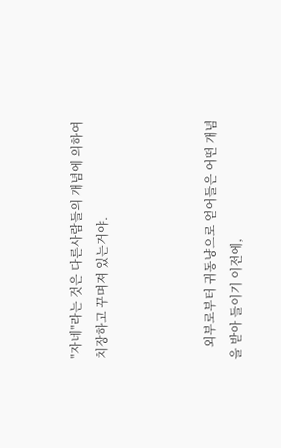"자네"라는 것은 다른사람들의 개념에 의하여 치장하고 꾸며져 있는거야.



    외부로부터 귀동냥으로 얻어들은 어떤 개념을 받아 들이기 이전에,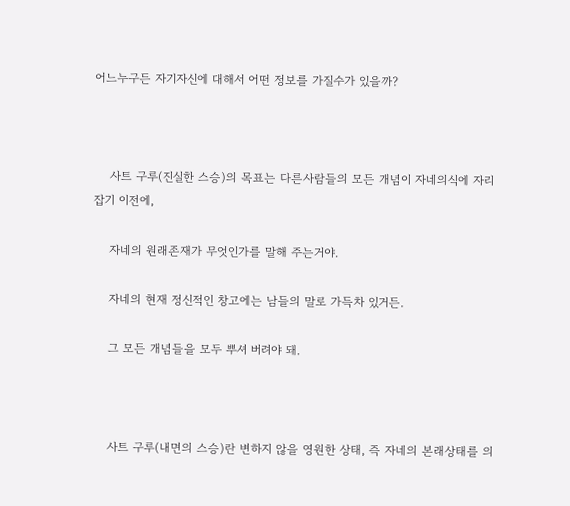어느누구든 자기자신에 대해서 어떤 정보를 가질수가 있을까?



    사트 구루(진실한 스승)의 목표는 다른사람들의 모든 개념이 자네의식에 자리잡기 이전에,

    자네의 원래존재가 무엇인가를 말해 주는거야.

    자네의 현재 정신적인 창고에는 남들의 말로 가득차 있거든.

    그 모든 개념들을 모두 뿌셔 버려야 돼.



    사트 구루(내면의 스승)란 변하지 않을 영원한 상태, 즉 자네의 본래상태를 의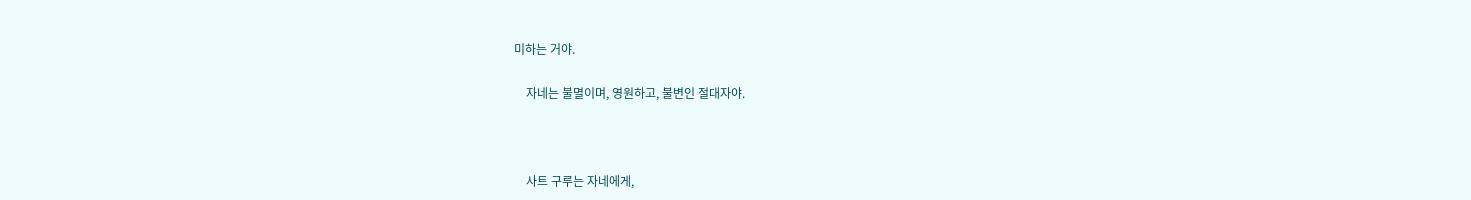미하는 거야.

    자네는 불멸이며, 영원하고, 불변인 절대자야.



    사트 구루는 자네에게,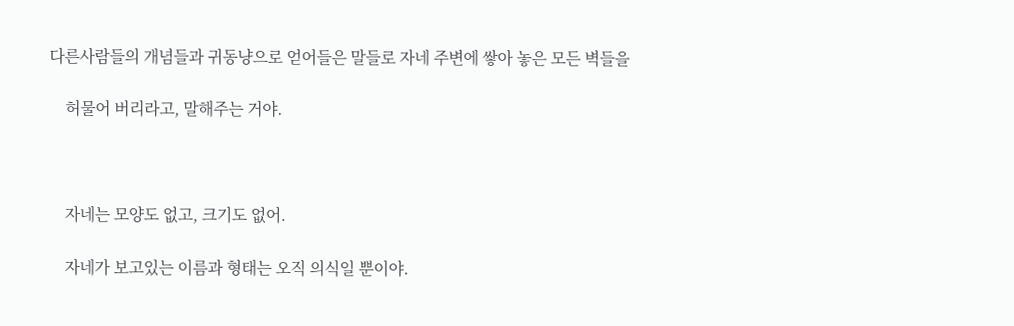다른사람들의 개념들과 귀동냥으로 얻어들은 말들로 자네 주변에 쌓아 놓은 모든 벽들을

    허물어 버리라고, 말해주는 거야.



    자네는 모양도 없고, 크기도 없어.

    자네가 보고있는 이름과 형태는 오직 의식일 뿐이야.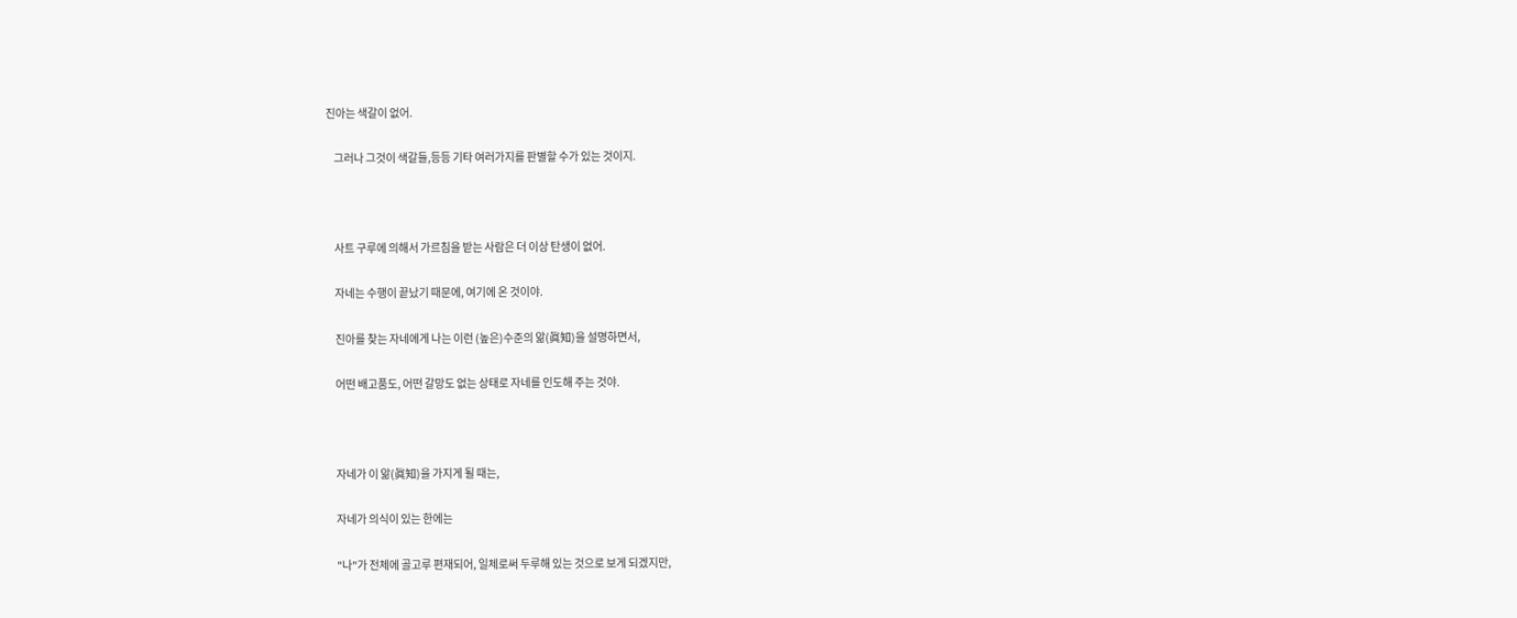진아는 색갈이 없어.

    그러나 그것이 색갈들,등등 기타 여러가지를 판별할 수가 있는 것이지.



    사트 구루에 의해서 가르침을 받는 사람은 더 이상 탄생이 없어.

    자네는 수행이 끝났기 때문에, 여기에 온 것이야.

    진아를 찾는 자네에게 나는 이런 (높은)수준의 앎(眞知)을 설명하면서,

    어떤 배고품도, 어떤 갈망도 없는 상태로 자네를 인도해 주는 것야.



    자네가 이 앎(眞知)을 가지게 될 때는,

    자네가 의식이 있는 한에는

    "나"가 전체에 골고루 편재되어, 일체로써 두루해 있는 것으로 보게 되겠지만,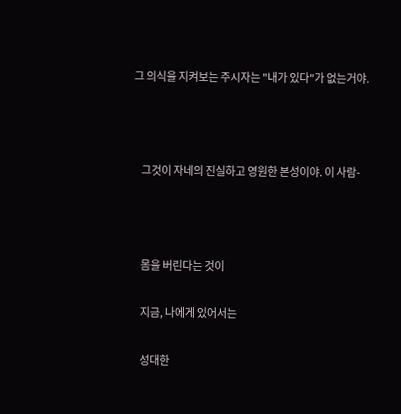그 의식을 지켜보는 주시자는 "내가 있다"가 없는거야.



    그것이 자네의 진실하고 영원한 본성이야. 이 사람-



    몸을 버린다는 것이

    지금, 나에게 있어서는

    성대한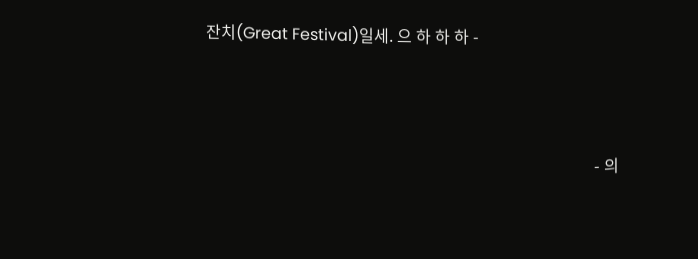잔치(Great Festival)일세. 으 하 하 하 -



                                                                                                 - 의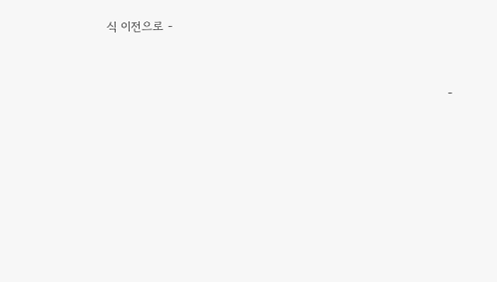식 이전으로 -



                                                                                     -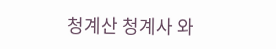청계산 청계사 와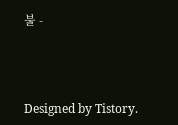불 -



Designed by Tistory.